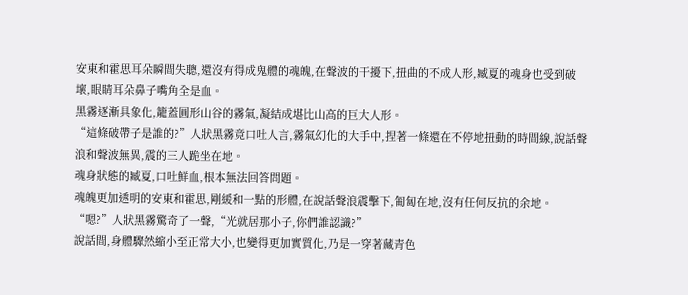安東和霍思耳朵瞬間失聰,還沒有得成鬼體的魂魄,在聲波的干擾下,扭曲的不成人形,臧夏的魂身也受到破壞,眼睛耳朵鼻子嘴角全是血。
黑霧逐漸具象化,籠蓋圓形山谷的霧氣,凝結成堪比山高的巨大人形。
“這條破帶子是誰的?”人狀黑霧竟口吐人言,霧氣幻化的大手中,捏著一條還在不停地扭動的時間線,說話聲浪和聲波無異,震的三人跪坐在地。
魂身狀態的臧夏,口吐鮮血,根本無法回答問題。
魂魄更加透明的安東和霍思,剛緩和一點的形體,在說話聲浪震擊下,匍匐在地,沒有任何反抗的余地。
“嗯?”人狀黑霧驚奇了一聲,“光就居那小子,你們誰認識?”
說話間,身體驟然縮小至正常大小,也變得更加實質化,乃是一穿著藏青色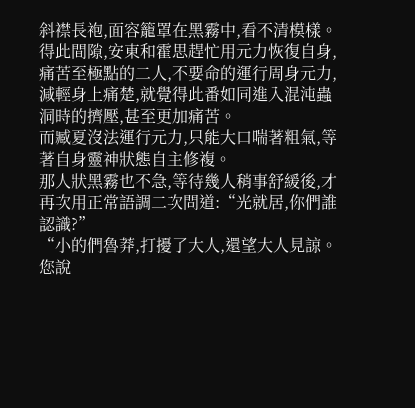斜襟長袍,面容籠罩在黑霧中,看不清模樣。
得此間隙,安東和霍思趕忙用元力恢復自身,痛苦至極點的二人,不要命的運行周身元力,減輕身上痛楚,就覺得此番如同進入混沌蟲洞時的擠壓,甚至更加痛苦。
而臧夏沒法運行元力,只能大口喘著粗氣,等著自身靈神狀態自主修複。
那人狀黑霧也不急,等待幾人稍事舒緩後,才再次用正常語調二次問道:“光就居,你們誰認識?”
“小的們魯莽,打擾了大人,還望大人見諒。您說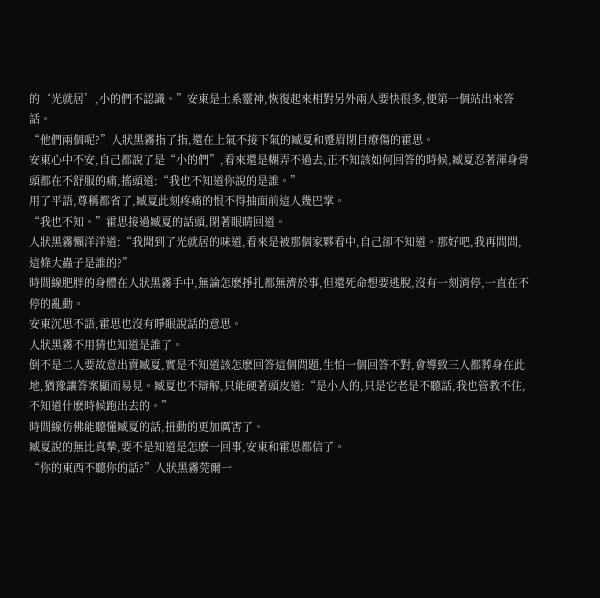的‘光就居’,小的們不認識。”安東是土系靈神,恢復起來相對另外兩人要快很多,便第一個站出來答話。
“他們兩個呢?”人狀黑霧指了指,還在上氣不接下氣的臧夏和蹙眉閉目療傷的霍思。
安東心中不安,自己都說了是“小的們”,看來還是糊弄不過去,正不知該如何回答的時候,臧夏忍著渾身骨頭都在不舒服的痛,搖頭道:“我也不知道你說的是誰。”
用了平語,尊稱都省了,臧夏此刻疼痛的恨不得抽面前這人幾巴掌。
“我也不知。”霍思接過臧夏的話頭,閉著眼睛回道。
人狀黑霧懶洋洋道:“我聞到了光就居的味道,看來是被那個家夥看中,自己卻不知道。那好吧,我再問問,這條大蟲子是誰的?”
時間線肥胖的身體在人狀黑霧手中,無論怎麽掙扎都無濟於事,但還死命想要逃脫,沒有一刻消停,一直在不停的亂動。
安東沉思不語,霍思也沒有睜眼說話的意思。
人狀黑霧不用猜也知道是誰了。
倒不是二人要故意出賣臧夏,實是不知道該怎麽回答這個問題,生怕一個回答不對,會導致三人都葬身在此地,猶豫讓答案顯而易見。臧夏也不辯解,只能硬著頭皮道:“是小人的,只是它老是不聽話,我也管教不住,不知道什麽時候跑出去的。”
時間線仿佛能聽懂臧夏的話,扭動的更加厲害了。
臧夏說的無比真摯,要不是知道是怎麽一回事,安東和霍思都信了。
“你的東西不聽你的話?”人狀黑霧莞爾一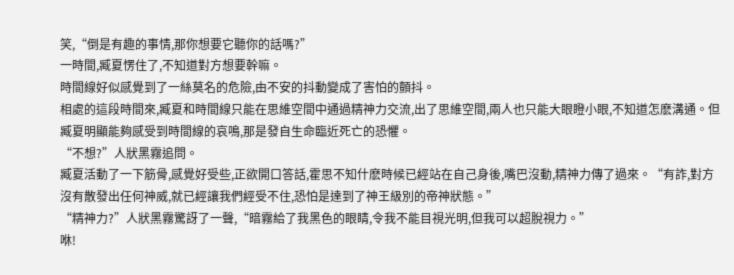笑,“倒是有趣的事情,那你想要它聽你的話嗎?”
一時間,臧夏愣住了,不知道對方想要幹嘛。
時間線好似感覺到了一絲莫名的危險,由不安的抖動變成了害怕的顫抖。
相處的這段時間來,臧夏和時間線只能在思維空間中通過精神力交流,出了思維空間,兩人也只能大眼瞪小眼,不知道怎麽溝通。但臧夏明顯能夠感受到時間線的哀鳴,那是發自生命臨近死亡的恐懼。
“不想?”人狀黑霧追問。
臧夏活動了一下筋骨,感覺好受些,正欲開口答話,霍思不知什麽時候已經站在自己身後,嘴巴沒動,精神力傳了過來。“有詐,對方沒有散發出任何神威,就已經讓我們經受不住,恐怕是達到了神王級別的帝神狀態。”
“精神力?”人狀黑霧驚訝了一聲,“暗霧給了我黑色的眼睛,令我不能目視光明,但我可以超脫視力。”
咻!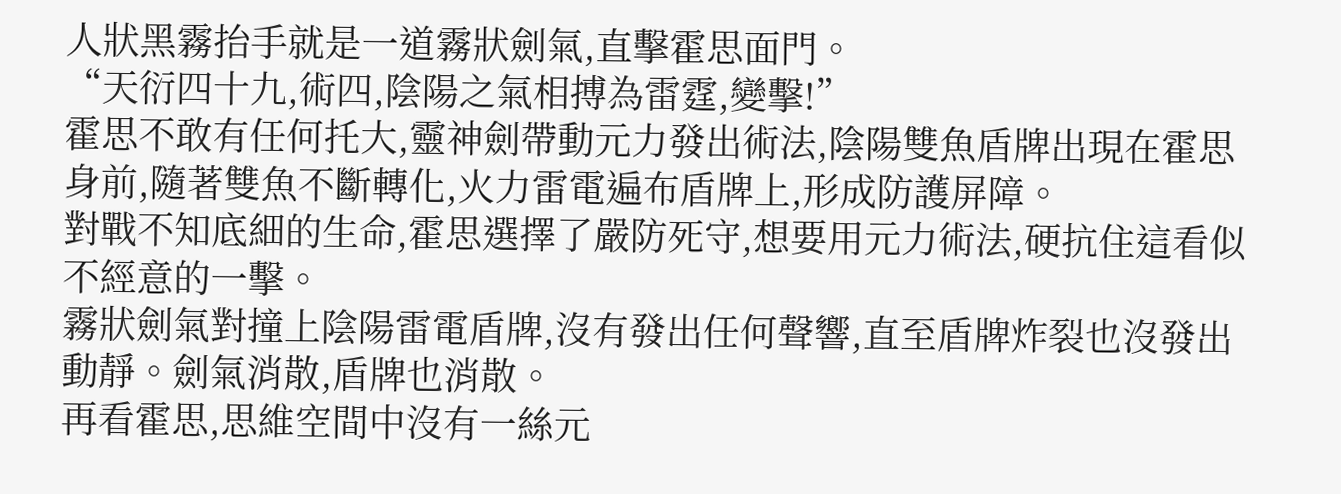人狀黑霧抬手就是一道霧狀劍氣,直擊霍思面門。
“天衍四十九,術四,陰陽之氣相搏為雷霆,變擊!”
霍思不敢有任何托大,靈神劍帶動元力發出術法,陰陽雙魚盾牌出現在霍思身前,隨著雙魚不斷轉化,火力雷電遍布盾牌上,形成防護屏障。
對戰不知底細的生命,霍思選擇了嚴防死守,想要用元力術法,硬抗住這看似不經意的一擊。
霧狀劍氣對撞上陰陽雷電盾牌,沒有發出任何聲響,直至盾牌炸裂也沒發出動靜。劍氣消散,盾牌也消散。
再看霍思,思維空間中沒有一絲元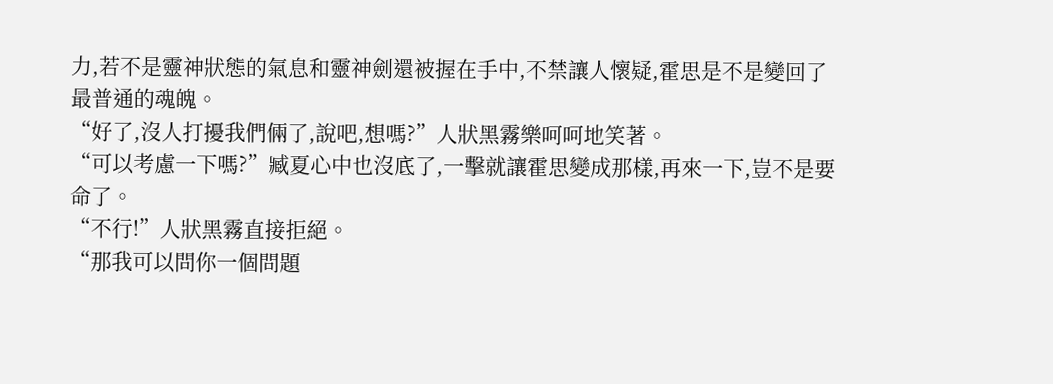力,若不是靈神狀態的氣息和靈神劍還被握在手中,不禁讓人懷疑,霍思是不是變回了最普通的魂魄。
“好了,沒人打擾我們倆了,說吧,想嗎?”人狀黑霧樂呵呵地笑著。
“可以考慮一下嗎?”臧夏心中也沒底了,一擊就讓霍思變成那樣,再來一下,豈不是要命了。
“不行!”人狀黑霧直接拒絕。
“那我可以問你一個問題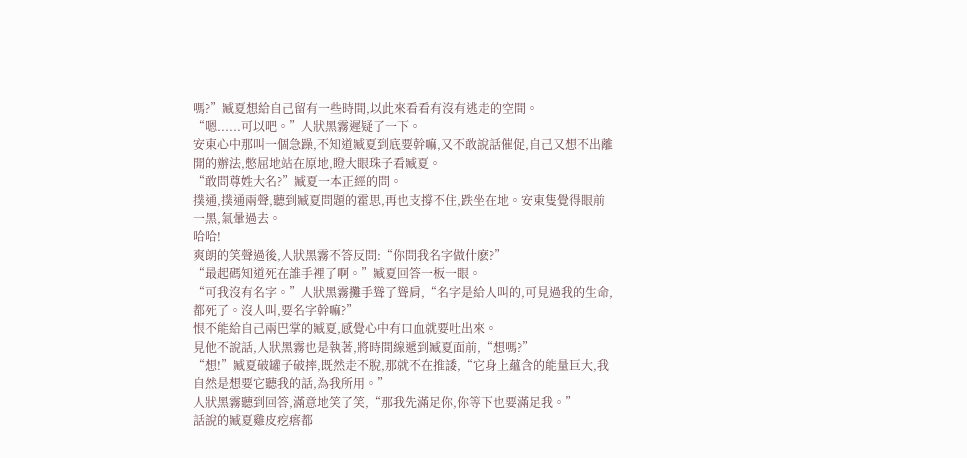嗎?”臧夏想給自己留有一些時間,以此來看看有沒有逃走的空間。
“嗯......可以吧。”人狀黑霧遲疑了一下。
安東心中那叫一個急躁,不知道臧夏到底要幹嘛,又不敢說話催促,自己又想不出離開的辦法,憋屈地站在原地,瞪大眼珠子看臧夏。
“敢問尊姓大名?”臧夏一本正經的問。
撲通,撲通兩聲,聽到臧夏問題的霍思,再也支撐不住,跌坐在地。安東隻覺得眼前一黑,氣暈過去。
哈哈!
爽朗的笑聲過後,人狀黑霧不答反問:“你問我名字做什麽?”
“最起碼知道死在誰手裡了啊。”臧夏回答一板一眼。
“可我沒有名字。”人狀黑霧攤手聳了聳肩,“名字是給人叫的,可見過我的生命,都死了。沒人叫,要名字幹嘛?”
恨不能給自己兩巴掌的臧夏,感覺心中有口血就要吐出來。
見他不說話,人狀黑霧也是執著,將時間線遞到臧夏面前,“想嗎?”
“想!”臧夏破罐子破摔,既然走不脫,那就不在推諉,“它身上蘊含的能量巨大,我自然是想要它聽我的話,為我所用。”
人狀黑霧聽到回答,滿意地笑了笑,“那我先滿足你,你等下也要滿足我。”
話說的臧夏雞皮疙瘩都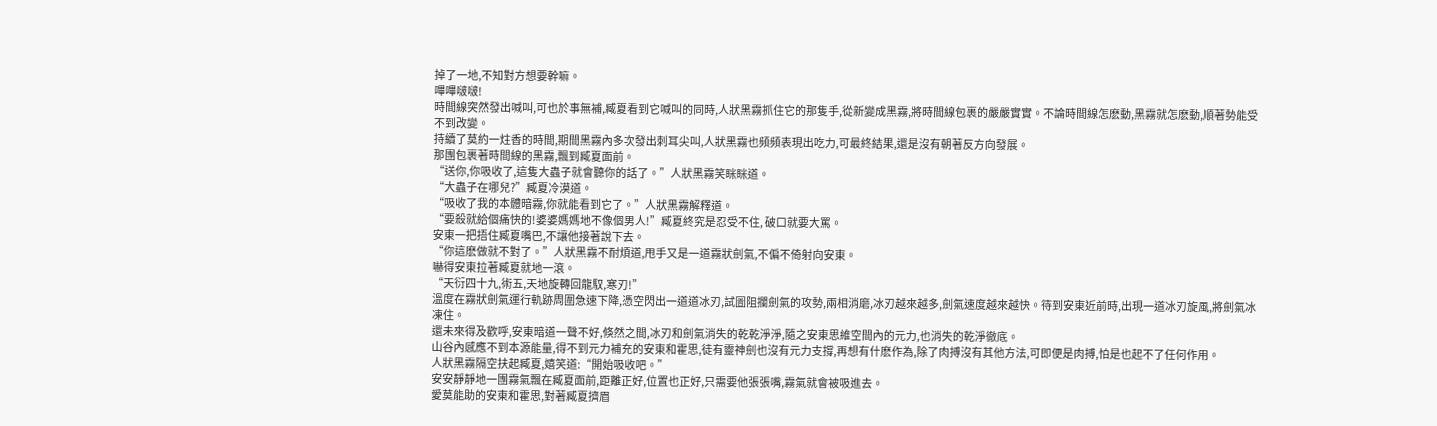掉了一地,不知對方想要幹嘛。
嗶嗶啵啵!
時間線突然發出喊叫,可也於事無補,臧夏看到它喊叫的同時,人狀黑霧抓住它的那隻手,從新變成黑霧,將時間線包裹的嚴嚴實實。不論時間線怎麽動,黑霧就怎麽動,順著勢能受不到改變。
持續了莫約一炷香的時間,期間黑霧內多次發出刺耳尖叫,人狀黑霧也頻頻表現出吃力,可最終結果,還是沒有朝著反方向發展。
那團包裹著時間線的黑霧,飄到臧夏面前。
“送你,你吸收了,這隻大蟲子就會聽你的話了。”人狀黑霧笑眯眯道。
“大蟲子在哪兒?”臧夏冷漠道。
“吸收了我的本體暗霧,你就能看到它了。”人狀黑霧解釋道。
“要殺就給個痛快的!婆婆媽媽地不像個男人!”臧夏終究是忍受不住, 破口就要大罵。
安東一把捂住臧夏嘴巴,不讓他接著說下去。
“你這麽做就不對了。”人狀黑霧不耐煩道,甩手又是一道霧狀劍氣,不偏不倚射向安東。
嚇得安東拉著臧夏就地一滾。
“天衍四十九,術五,天地旋轉回龍馭,寒刃!”
溫度在霧狀劍氣運行軌跡周圍急速下降,憑空閃出一道道冰刃,試圖阻攔劍氣的攻勢,兩相消磨,冰刃越來越多,劍氣速度越來越快。待到安東近前時,出現一道冰刃旋風,將劍氣冰凍住。
還未來得及歡呼,安東暗道一聲不好,倏然之間,冰刃和劍氣消失的乾乾淨淨,隨之安東思維空間內的元力,也消失的乾淨徹底。
山谷內感應不到本源能量,得不到元力補充的安東和霍思,徒有靈神劍也沒有元力支撐,再想有什麽作為,除了肉搏沒有其他方法,可即便是肉搏,怕是也起不了任何作用。
人狀黑霧隔空扶起臧夏,嬉笑道:“開始吸收吧。”
安安靜靜地一團霧氣飄在臧夏面前,距離正好,位置也正好,只需要他張張嘴,霧氣就會被吸進去。
愛莫能助的安東和霍思,對著臧夏擠眉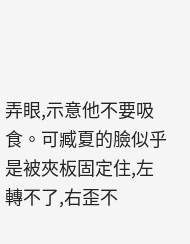弄眼,示意他不要吸食。可臧夏的臉似乎是被夾板固定住,左轉不了,右歪不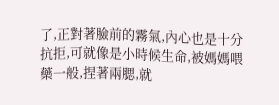了,正對著臉前的霧氣,內心也是十分抗拒,可就像是小時候生命,被媽媽喂藥一般,捏著兩腮,就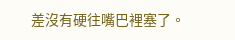差沒有硬往嘴巴裡塞了。